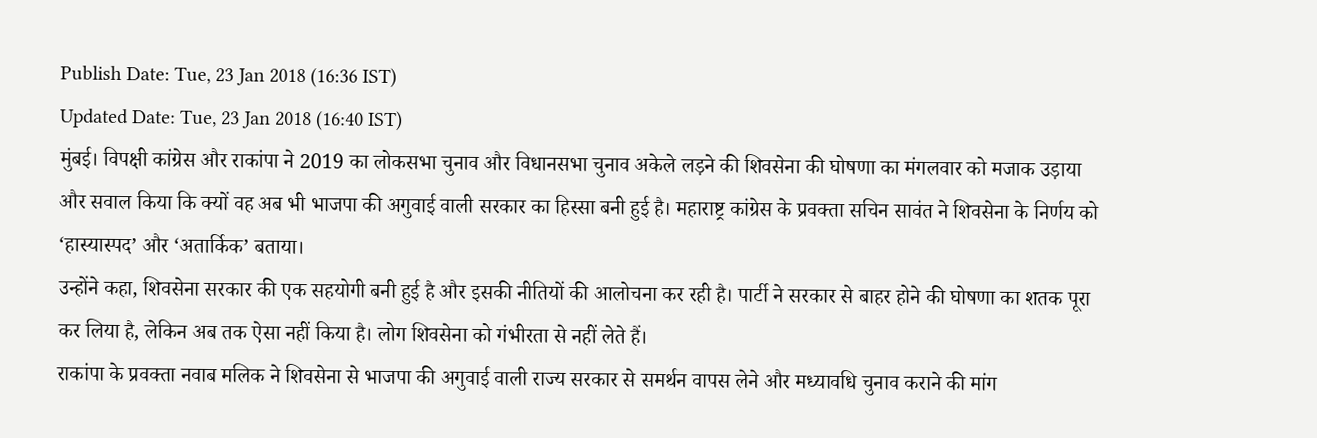Publish Date: Tue, 23 Jan 2018 (16:36 IST)
Updated Date: Tue, 23 Jan 2018 (16:40 IST)
मुंबई। विपक्षी कांग्रेस और राकांपा ने 2019 का लोकसभा चुनाव और विधानसभा चुनाव अकेले लड़ने की शिवसेना की घोषणा का मंगलवार को मजाक उड़ाया और सवाल किया कि क्यों वह अब भी भाजपा की अगुवाई वाली सरकार का हिस्सा बनी हुई है। महाराष्ट्र कांग्रेस के प्रवक्ता सचिन सावंत ने शिवसेना के निर्णय को ‘हास्यास्पद’ और ‘अतार्किक’ बताया।
उन्होंने कहा, शिवसेना सरकार की एक सहयोगी बनी हुई है और इसकी नीतियों की आलोचना कर रही है। पार्टी ने सरकार से बाहर होने की घोषणा का शतक पूरा कर लिया है, लेकिन अब तक ऐसा नहीं किया है। लोग शिवसेना को गंभीरता से नहीं लेते हैं।
राकांपा के प्रवक्ता नवाब मलिक ने शिवसेना से भाजपा की अगुवाई वाली राज्य सरकार से समर्थन वापस लेने और मध्यावधि चुनाव कराने की मांग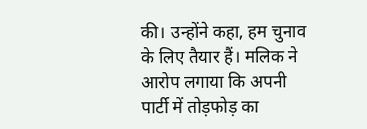की। उन्होंने कहा, हम चुनाव के लिए तैयार हैं। मलिक ने आरोप लगाया कि अपनी पार्टी में तोड़फोड़ का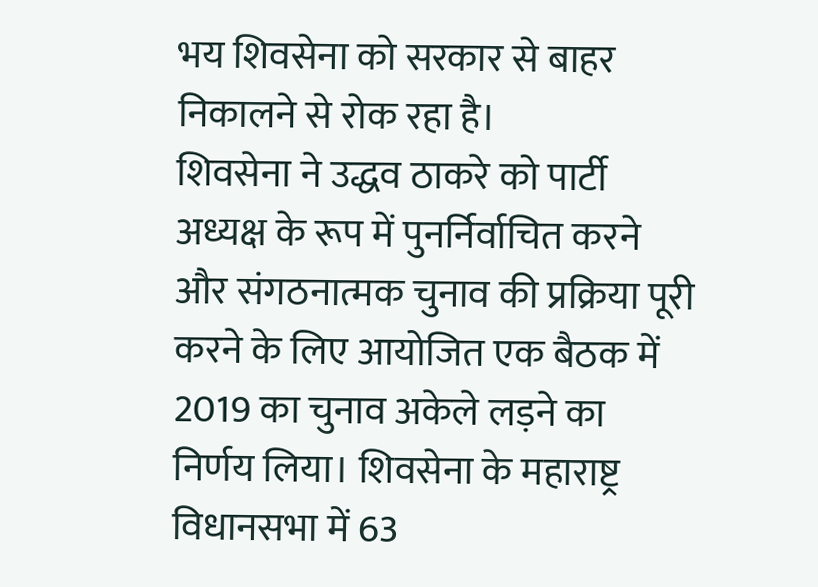भय शिवसेना को सरकार से बाहर निकालने से रोक रहा है।
शिवसेना ने उद्धव ठाकरे को पार्टी अध्यक्ष के रूप में पुनर्निर्वाचित करने और संगठनात्मक चुनाव की प्रक्रिया पूरी करने के लिए आयोजित एक बैठक में 2019 का चुनाव अकेले लड़ने का निर्णय लिया। शिवसेना के महाराष्ट्र विधानसभा में 63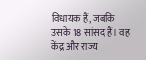विधायक हैं, जबकि उसके 18 सांसद हैं। वह केंद्र और राज्य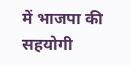में भाजपा की सहयोगी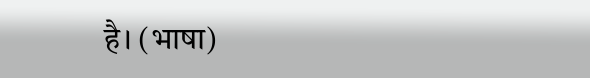है। (भाषा)